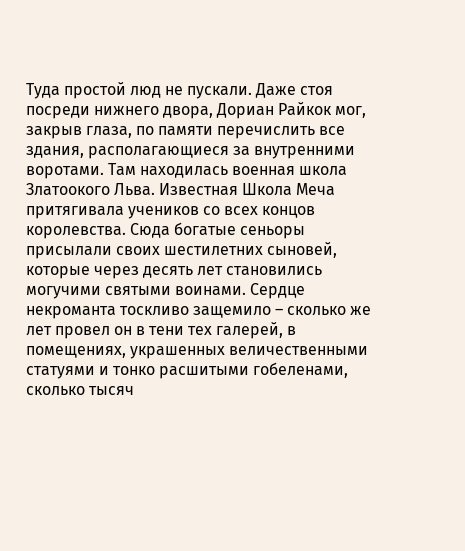Туда простой люд не пускали. Даже стоя посреди нижнего двора, Дориан Райкок мог, закрыв глаза, по памяти перечислить все здания, располагающиеся за внутренними воротами. Там находилась военная школа Златоокого Льва. Известная Школа Меча притягивала учеников со всех концов королевства. Сюда богатые сеньоры присылали своих шестилетних сыновей, которые через десять лет становились могучими святыми воинами. Сердце некроманта тоскливо защемило – сколько же лет провел он в тени тех галерей, в помещениях, украшенных величественными статуями и тонко расшитыми гобеленами, сколько тысяч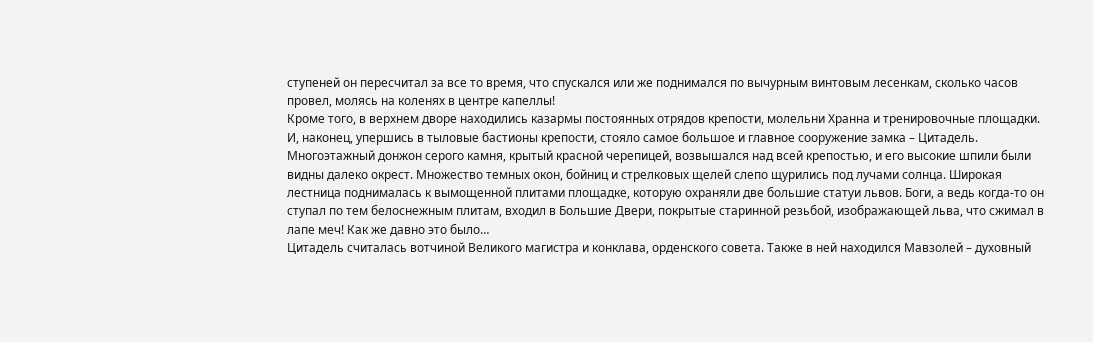ступеней он пересчитал за все то время, что спускался или же поднимался по вычурным винтовым лесенкам, сколько часов провел, молясь на коленях в центре капеллы!
Кроме того, в верхнем дворе находились казармы постоянных отрядов крепости, молельни Хранна и тренировочные площадки. И, наконец, упершись в тыловые бастионы крепости, стояло самое большое и главное сооружение замка – Цитадель. Многоэтажный донжон серого камня, крытый красной черепицей, возвышался над всей крепостью, и его высокие шпили были видны далеко окрест. Множество темных окон, бойниц и стрелковых щелей слепо щурились под лучами солнца. Широкая лестница поднималась к вымощенной плитами площадке, которую охраняли две большие статуи львов. Боги, а ведь когда-то он ступал по тем белоснежным плитам, входил в Большие Двери, покрытые старинной резьбой, изображающей льва, что сжимал в лапе меч! Как же давно это было…
Цитадель считалась вотчиной Великого магистра и конклава, орденского совета. Также в ней находился Мавзолей – духовный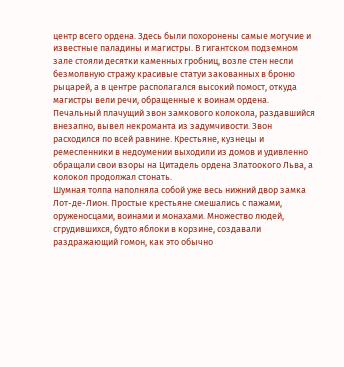центр всего ордена. Здесь были похоронены самые могучие и известные паладины и магистры. В гигантском подземном зале стояли десятки каменных гробниц, возле стен несли безмолвную стражу красивые статуи закованных в броню рыцарей, а в центре располагался высокий помост, откуда магистры вели речи, обращенные к воинам ордена.
Печальный плачущий звон замкового колокола, раздавшийся внезапно, вывел некроманта из задумчивости. Звон расходился по всей равнине. Крестьяне, кузнецы и ремесленники в недоумении выходили из домов и удивленно обращали свои взоры на Цитадель ордена Златоокого Льва, а колокол продолжал стонать.
Шумная толпа наполняла собой уже весь нижний двор замка Лот-де-Лион. Простые крестьяне смешались с пажами, оруженосцами, воинами и монахами. Множество людей, сгрудившихся, будто яблоки в корзине, создавали раздражающий гомон, как это обычно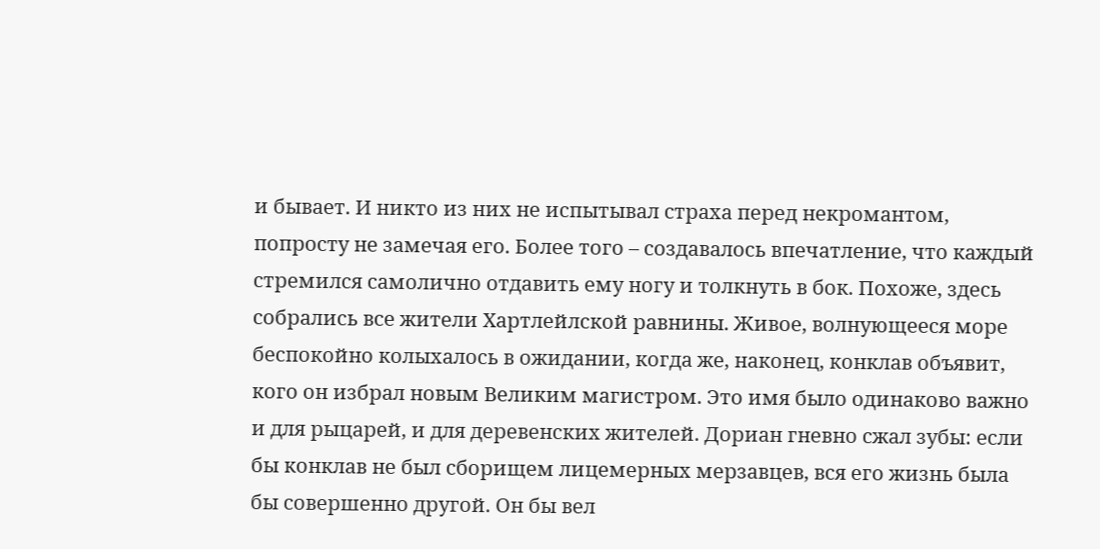и бывает. И никто из них не испытывал страха перед некромантом, попросту не замечая его. Более того – создавалось впечатление, что каждый стремился самолично отдавить ему ногу и толкнуть в бок. Похоже, здесь собрались все жители Хартлейлской равнины. Живое, волнующееся море беспокойно колыхалось в ожидании, когда же, наконец, конклав объявит, кого он избрал новым Великим магистром. Это имя было одинаково важно и для рыцарей, и для деревенских жителей. Дориан гневно сжал зубы: если бы конклав не был сборищем лицемерных мерзавцев, вся его жизнь была бы совершенно другой. Он бы вел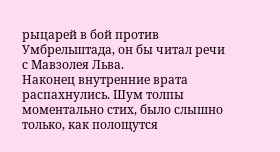рыцарей в бой против Умбрельштада, он бы читал речи с Мавзолея Льва.
Наконец внутренние врата распахнулись. Шум толпы моментально стих, было слышно только, как полощутся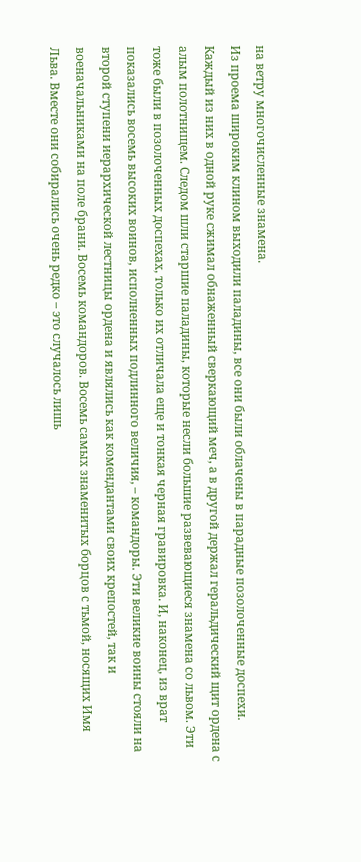на ветру многочисленные знамена.
Из проема широким клином выходили паладины, все они были облачены в парадные позолоченные доспехи. Каждый из них в одной руке сжимал обнаженный сверкающий меч, а в другой держал геральдический щит ордена с алым полотнищем. Следом шли старшие паладины, которые несли большие развевающиеся знамена со львом. Эти тоже были в позолоченных доспехах, только их отличала еще и тонкая черная гравировка. И, наконец, из врат показались восемь высоких воинов, исполненных подлинного величия, – командоры. Эти великие воины стояли на второй ступени иерархической лестницы ордена и являлись как комендантами своих крепостей, так и военачальниками на поле брани. Восемь командоров. Восемь самых знаменитых борцов с тьмой, носящих Имя Льва. Вместе они собирались очень редко – это случалось лишь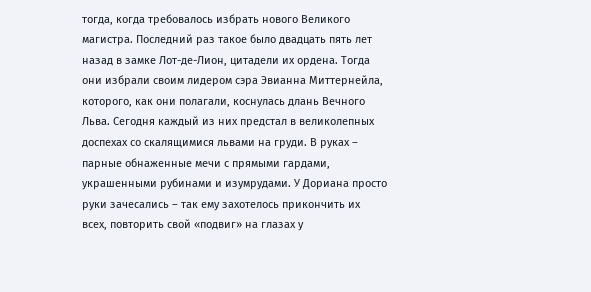тогда, когда требовалось избрать нового Великого магистра. Последний раз такое было двадцать пять лет назад в замке Лот-де-Лион, цитадели их ордена. Тогда они избрали своим лидером сэра Эвианна Миттернейла, которого, как они полагали, коснулась длань Вечного Льва. Сегодня каждый из них предстал в великолепных доспехах со скалящимися львами на груди. В руках – парные обнаженные мечи с прямыми гардами, украшенными рубинами и изумрудами. У Дориана просто руки зачесались – так ему захотелось прикончить их всех, повторить свой «подвиг» на глазах у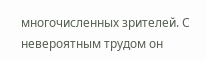многочисленных зрителей. С невероятным трудом он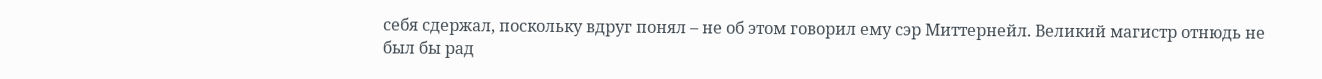себя сдержал, поскольку вдруг понял – не об этом говорил ему сэр Миттернейл. Великий магистр отнюдь не был бы рад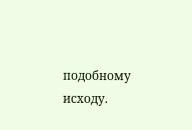подобному исходу.